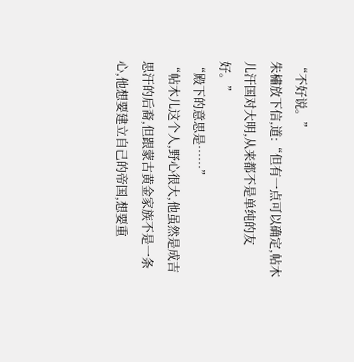“不好说。”
朱橚放下信,道:“但有一点可以确定,帖木儿汗国对大明,从来都不是单纯的友好。”
“殿下的意思是……”
“帖木儿这个人,野心很大,他虽然是成吉思汗的后裔,但跟蒙古黄金家族不是一条心,他想要建立自己的帝国,想要重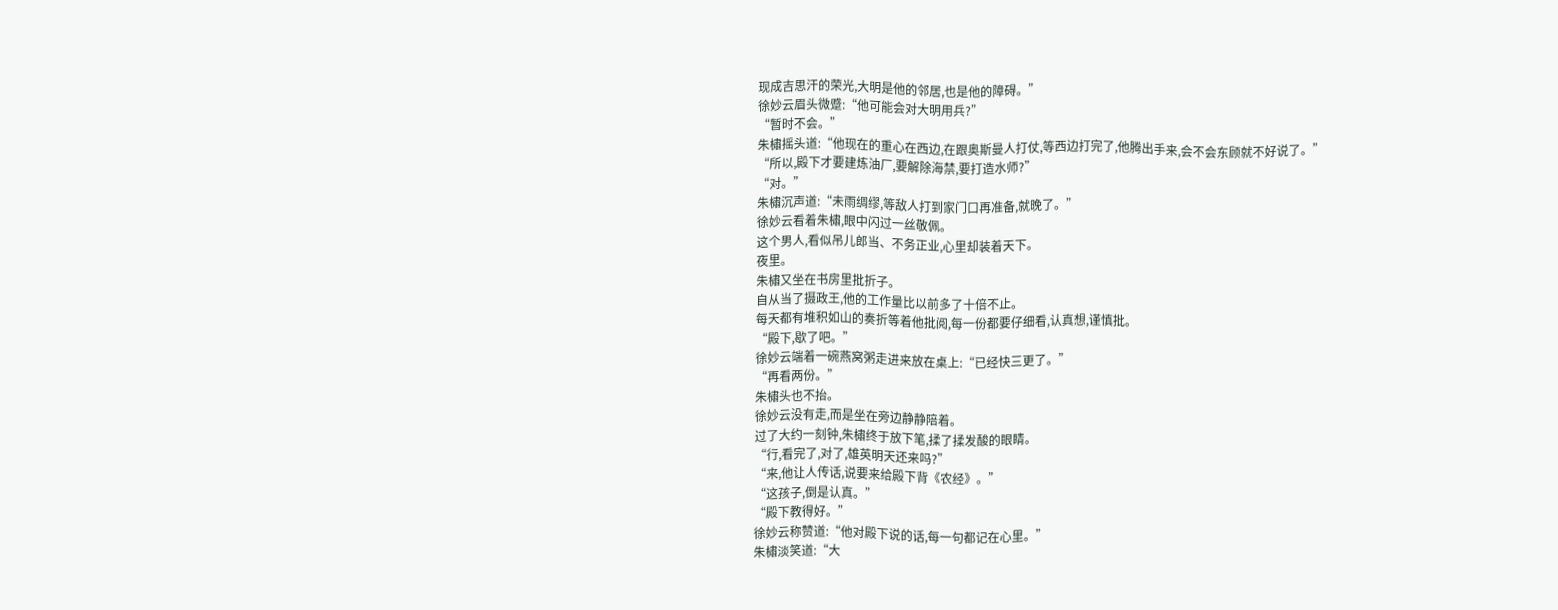现成吉思汗的荣光,大明是他的邻居,也是他的障碍。”
徐妙云眉头微蹙:“他可能会对大明用兵?”
“暂时不会。”
朱橚摇头道:“他现在的重心在西边,在跟奥斯曼人打仗,等西边打完了,他腾出手来,会不会东顾就不好说了。”
“所以,殿下才要建炼油厂,要解除海禁,要打造水师?”
“对。”
朱橚沉声道:“未雨绸缪,等敌人打到家门口再准备,就晚了。”
徐妙云看着朱橚,眼中闪过一丝敬佩。
这个男人,看似吊儿郎当、不务正业,心里却装着天下。
夜里。
朱橚又坐在书房里批折子。
自从当了摄政王,他的工作量比以前多了十倍不止。
每天都有堆积如山的奏折等着他批阅,每一份都要仔细看,认真想,谨慎批。
“殿下,歇了吧。”
徐妙云端着一碗燕窝粥走进来放在桌上:“已经快三更了。”
“再看两份。”
朱橚头也不抬。
徐妙云没有走,而是坐在旁边静静陪着。
过了大约一刻钟,朱橚终于放下笔,揉了揉发酸的眼睛。
“行,看完了,对了,雄英明天还来吗?”
“来,他让人传话,说要来给殿下背《农经》。”
“这孩子,倒是认真。”
“殿下教得好。”
徐妙云称赞道:“他对殿下说的话,每一句都记在心里。”
朱橚淡笑道:“大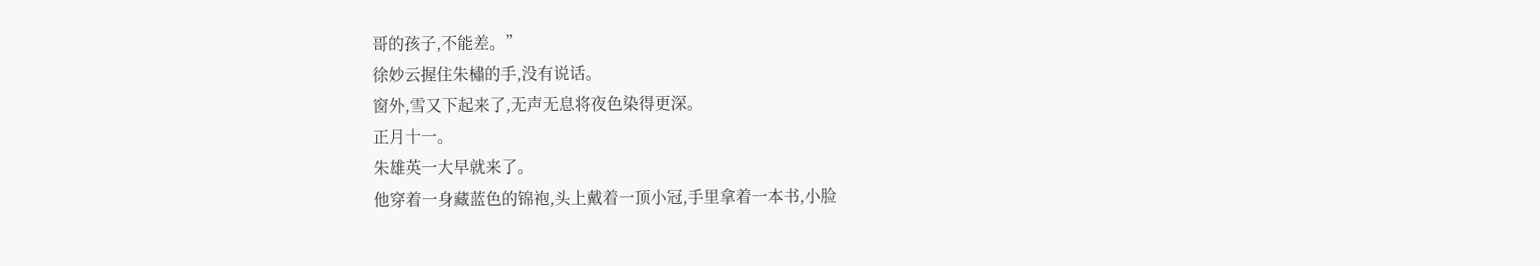哥的孩子,不能差。”
徐妙云握住朱橚的手,没有说话。
窗外,雪又下起来了,无声无息将夜色染得更深。
正月十一。
朱雄英一大早就来了。
他穿着一身藏蓝色的锦袍,头上戴着一顶小冠,手里拿着一本书,小脸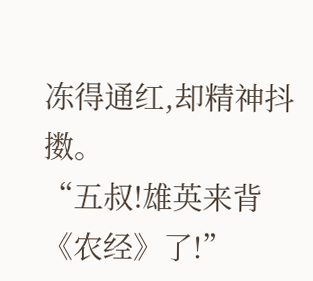冻得通红,却精神抖擞。
“五叔!雄英来背《农经》了!”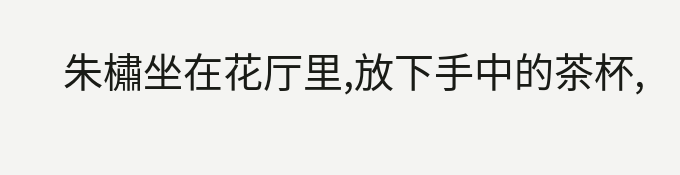朱橚坐在花厅里,放下手中的茶杯,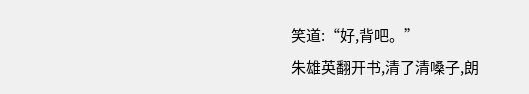笑道:“好,背吧。”
朱雄英翻开书,清了清嗓子,朗